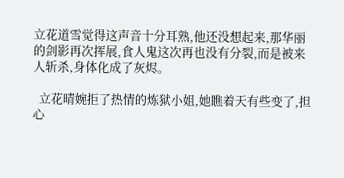立花道雪觉得这声音十分耳熟,他还没想起来,那华丽的剑影再次挥展,食人鬼这次再也没有分裂,而是被来人斩杀,身体化成了灰烬。

  立花晴婉拒了热情的炼狱小姐,她瞧着天有些变了,担心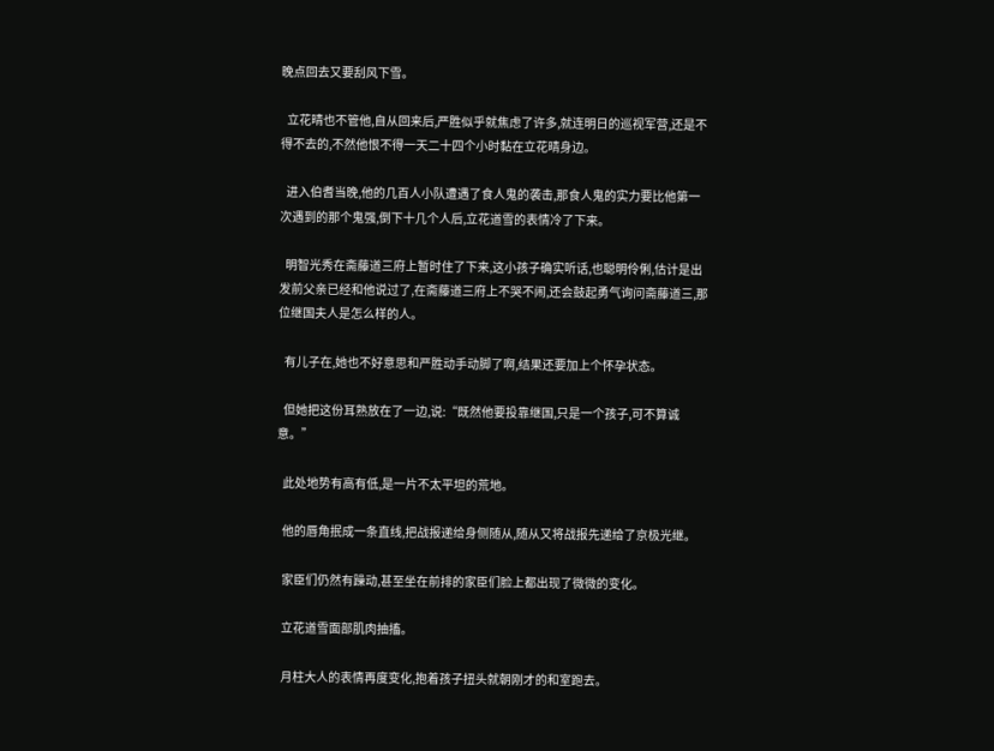晚点回去又要刮风下雪。

  立花晴也不管他,自从回来后,严胜似乎就焦虑了许多,就连明日的巡视军营,还是不得不去的,不然他恨不得一天二十四个小时黏在立花晴身边。

  进入伯耆当晚,他的几百人小队遭遇了食人鬼的袭击,那食人鬼的实力要比他第一次遇到的那个鬼强,倒下十几个人后,立花道雪的表情冷了下来。

  明智光秀在斋藤道三府上暂时住了下来,这小孩子确实听话,也聪明伶俐,估计是出发前父亲已经和他说过了,在斋藤道三府上不哭不闹,还会鼓起勇气询问斋藤道三,那位继国夫人是怎么样的人。

  有儿子在,她也不好意思和严胜动手动脚了啊,结果还要加上个怀孕状态。

  但她把这份耳熟放在了一边,说:“既然他要投靠继国,只是一个孩子,可不算诚意。”

  此处地势有高有低,是一片不太平坦的荒地。

  他的唇角抿成一条直线,把战报递给身侧随从,随从又将战报先递给了京极光继。

  家臣们仍然有躁动,甚至坐在前排的家臣们脸上都出现了微微的变化。

  立花道雪面部肌肉抽搐。

  月柱大人的表情再度变化,抱着孩子扭头就朝刚才的和室跑去。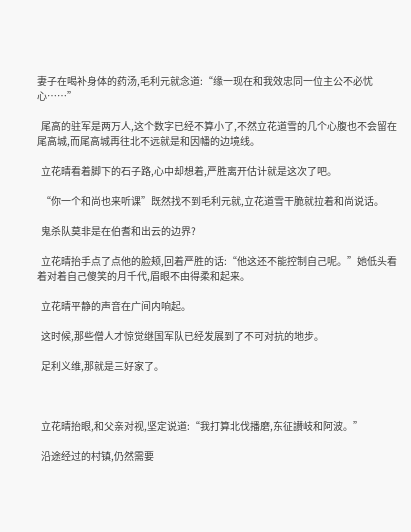妻子在喝补身体的药汤,毛利元就念道:“缘一现在和我效忠同一位主公不必忧心……”

  尾高的驻军是两万人,这个数字已经不算小了,不然立花道雪的几个心腹也不会留在尾高城,而尾高城再往北不远就是和因幡的边境线。

  立花晴看着脚下的石子路,心中却想着,严胜离开估计就是这次了吧。

  “你一个和尚也来听课”既然找不到毛利元就,立花道雪干脆就拉着和尚说话。

  鬼杀队莫非是在伯耆和出云的边界?

  立花晴抬手点了点他的脸颊,回着严胜的话:“他这还不能控制自己呢。”她低头看着对着自己傻笑的月千代,眉眼不由得柔和起来。

  立花晴平静的声音在广间内响起。

  这时候,那些僧人才惊觉继国军队已经发展到了不可对抗的地步。

  足利义维,那就是三好家了。



  立花晴抬眼,和父亲对视,坚定说道:“我打算北伐播磨,东征讃岐和阿波。”

  沿途经过的村镇,仍然需要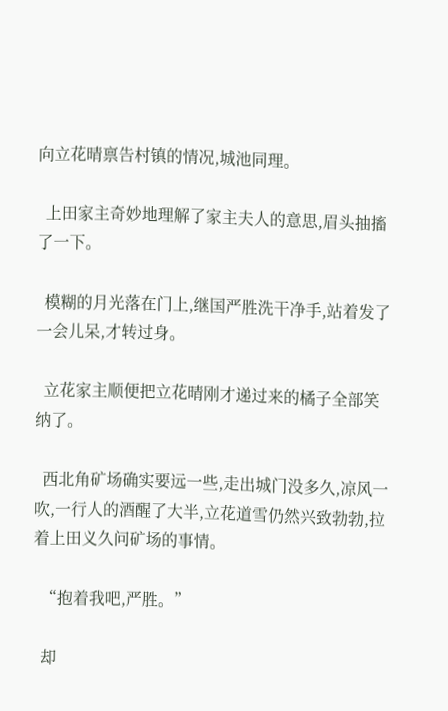向立花晴禀告村镇的情况,城池同理。

  上田家主奇妙地理解了家主夫人的意思,眉头抽搐了一下。

  模糊的月光落在门上,继国严胜洗干净手,站着发了一会儿呆,才转过身。

  立花家主顺便把立花晴刚才递过来的橘子全部笑纳了。

  西北角矿场确实要远一些,走出城门没多久,凉风一吹,一行人的酒醒了大半,立花道雪仍然兴致勃勃,拉着上田义久问矿场的事情。

  “抱着我吧,严胜。”

  却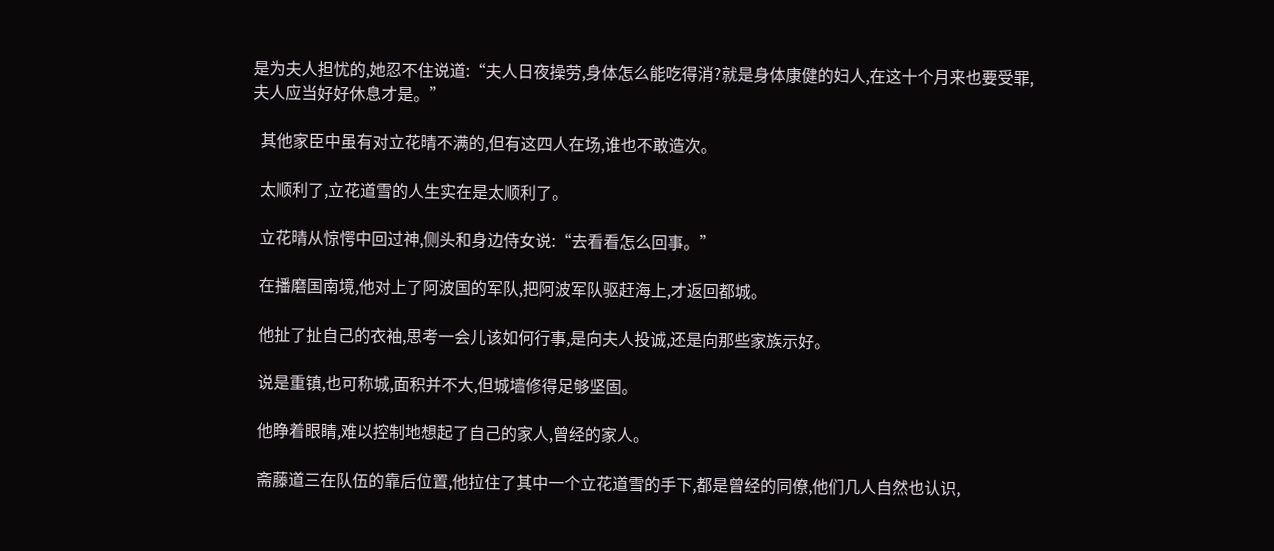是为夫人担忧的,她忍不住说道:“夫人日夜操劳,身体怎么能吃得消?就是身体康健的妇人,在这十个月来也要受罪,夫人应当好好休息才是。”

  其他家臣中虽有对立花晴不满的,但有这四人在场,谁也不敢造次。

  太顺利了,立花道雪的人生实在是太顺利了。

  立花晴从惊愕中回过神,侧头和身边侍女说:“去看看怎么回事。”

  在播磨国南境,他对上了阿波国的军队,把阿波军队驱赶海上,才返回都城。

  他扯了扯自己的衣袖,思考一会儿该如何行事,是向夫人投诚,还是向那些家族示好。

  说是重镇,也可称城,面积并不大,但城墙修得足够坚固。

  他睁着眼睛,难以控制地想起了自己的家人,曾经的家人。

  斋藤道三在队伍的靠后位置,他拉住了其中一个立花道雪的手下,都是曾经的同僚,他们几人自然也认识,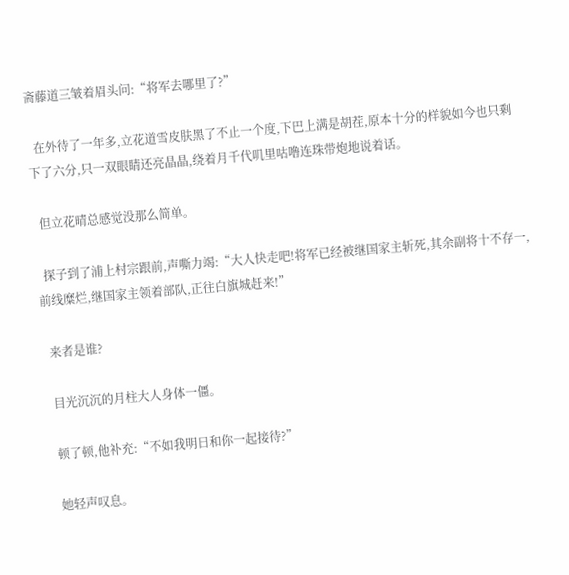斋藤道三皱着眉头问:“将军去哪里了?”

  在外待了一年多,立花道雪皮肤黑了不止一个度,下巴上满是胡茬,原本十分的样貌如今也只剩下了六分,只一双眼睛还亮晶晶,绕着月千代叽里咕噜连珠带炮地说着话。

  但立花晴总感觉没那么简单。

  探子到了浦上村宗跟前,声嘶力竭:“大人快走吧!将军已经被继国家主斩死,其余副将十不存一,前线糜烂,继国家主领着部队,正往白旗城赶来!”

  来者是谁?

  目光沉沉的月柱大人身体一僵。

  顿了顿,他补充:“不如我明日和你一起接待?”

  她轻声叹息。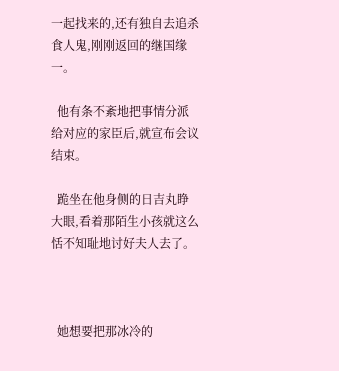一起找来的,还有独自去追杀食人鬼,刚刚返回的继国缘一。

  他有条不紊地把事情分派给对应的家臣后,就宣布会议结束。

  跪坐在他身侧的日吉丸睁大眼,看着那陌生小孩就这么恬不知耻地讨好夫人去了。



  她想要把那冰冷的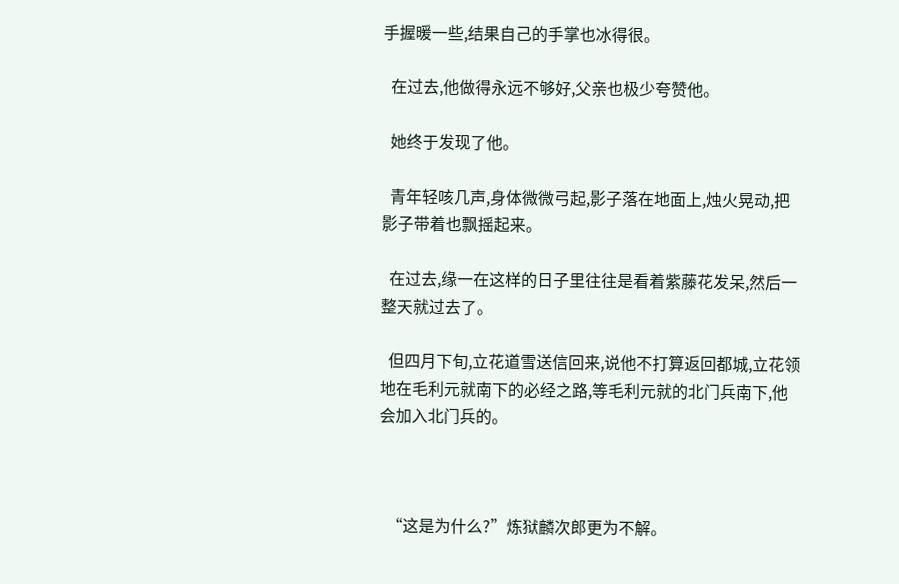手握暖一些,结果自己的手掌也冰得很。

  在过去,他做得永远不够好,父亲也极少夸赞他。

  她终于发现了他。

  青年轻咳几声,身体微微弓起,影子落在地面上,烛火晃动,把影子带着也飘摇起来。

  在过去,缘一在这样的日子里往往是看着紫藤花发呆,然后一整天就过去了。

  但四月下旬,立花道雪送信回来,说他不打算返回都城,立花领地在毛利元就南下的必经之路,等毛利元就的北门兵南下,他会加入北门兵的。



  “这是为什么?”炼狱麟次郎更为不解。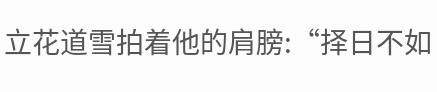立花道雪拍着他的肩膀:“择日不如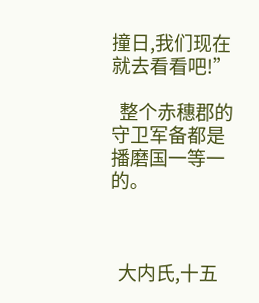撞日,我们现在就去看看吧!”

  整个赤穗郡的守卫军备都是播磨国一等一的。



  大内氏,十五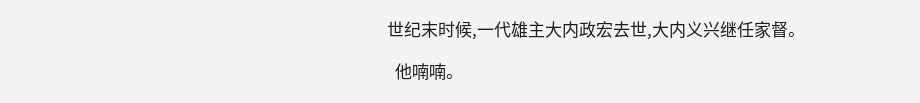世纪末时候,一代雄主大内政宏去世,大内义兴继任家督。

  他喃喃。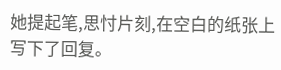她提起笔,思忖片刻,在空白的纸张上写下了回复。